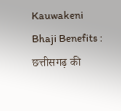Kauwakeni Bhaji Benefits : छत्तीसगढ़ की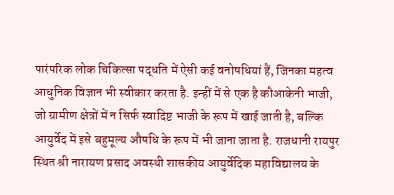पारंपरिक लोक चिकित्सा पद्धति में ऐसी कई वनोषधियां हैं, जिनका महत्व आधुनिक विज्ञान भी स्वीकार करता है. इन्हीं में से एक है कौआकेनी भाजी, जो ग्रामीण क्षेत्रों में न सिर्फ स्वादिष्ट भाजी के रूप में खाई जाती है, बल्कि आयुर्वेद में इसे बहुमूल्य औषधि के रूप में भी जाना जाता है. राजधानी रायपुर स्थित श्री नारायण प्रसाद अवस्थी शासकीय आयुर्वेदिक महाविद्यालय के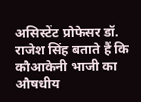असिस्टेंट प्रोफेसर डॉ. राजेश सिंह बताते हैं कि कौआकेनी भाजी का औषधीय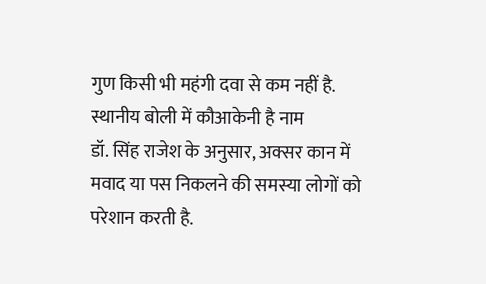गुण किसी भी महंगी दवा से कम नहीं है.
स्थानीय बोली में कौआकेनी है नाम
डॉ. सिंह राजेश के अनुसार, अक्सर कान में मवाद या पस निकलने की समस्या लोगों को परेशान करती है.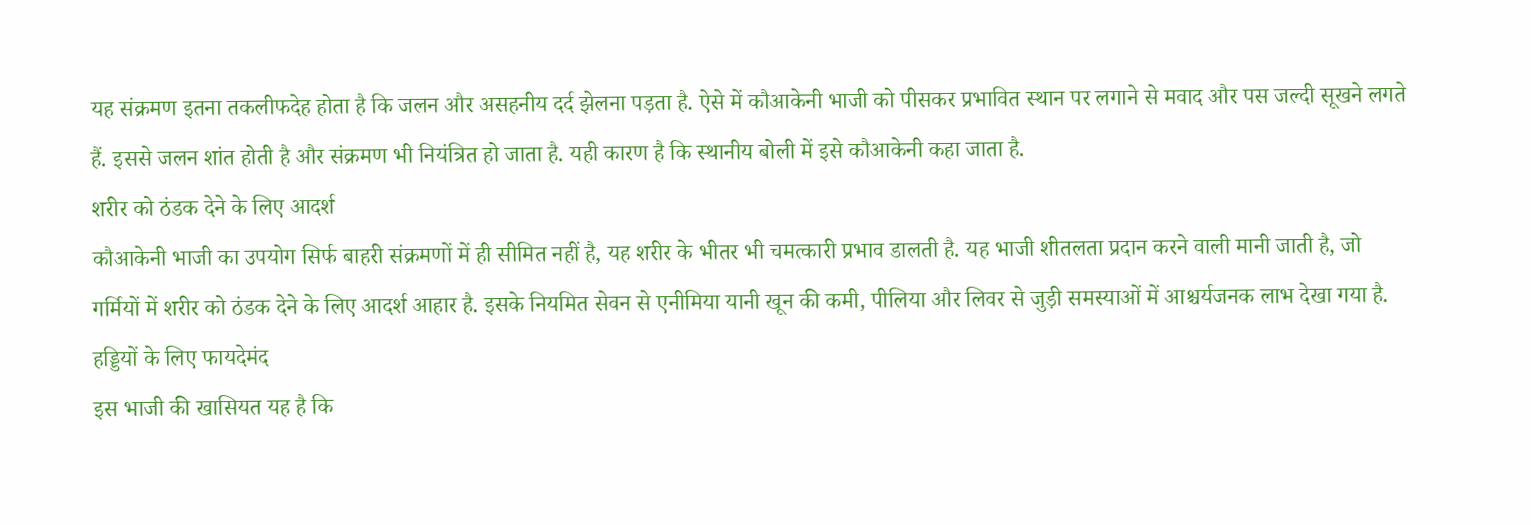यह संक्रमण इतना तकलीफदेह होता है कि जलन और असहनीय दर्द झेलना पड़ता है. ऐसे में कौआकेनी भाजी को पीसकर प्रभावित स्थान पर लगाने से मवाद और पस जल्दी सूखने लगते हैं. इससे जलन शांत होती है और संक्रमण भी नियंत्रित हो जाता है. यही कारण है कि स्थानीय बोली में इसे कौआकेनी कहा जाता है.
शरीर को ठंडक देने के लिए आदर्श
कौआकेनी भाजी का उपयोग सिर्फ बाहरी संक्रमणों में ही सीमित नहीं है, यह शरीर के भीतर भी चमत्कारी प्रभाव डालती है. यह भाजी शीतलता प्रदान करने वाली मानी जाती है, जो गर्मियों में शरीर को ठंडक देने के लिए आदर्श आहार है. इसके नियमित सेवन से एनीमिया यानी खून की कमी, पीलिया और लिवर से जुड़ी समस्याओं में आश्चर्यजनक लाभ देखा गया है.
हड्डियों के लिए फायदेमंद
इस भाजी की खासियत यह है कि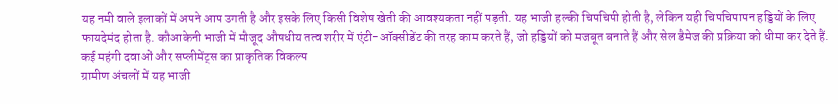यह नमी वाले इलाकों में अपने आप उगती है और इसके लिए किसी विशेष खेती की आवश्यकता नहीं पड़ती. यह भाजी हल्की चिपचिपी होती है, लेकिन यही चिपचिपापन हड्डियों के लिए फायदेमंद होता है. कौआकेनी भाजी में मौजूद औषधीय तत्व शरीर में एंटी-ऑक्सीडेंट की तरह काम करते हैं, जो हड्डियों को मजबूत बनाते हैं और सेल डैमेज की प्रक्रिया को धीमा कर देते हैं.
कई महंगी दवाओं और सप्लीमेंट्स का प्राकृतिक विकल्प
ग्रामीण अंचलों में यह भाजी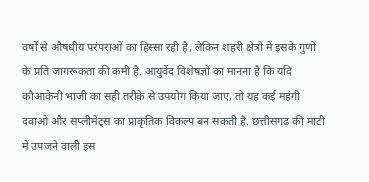वर्षों से औषधीय परंपराओं का हिस्सा रही है, लेकिन शहरी क्षेत्रों में इसके गुणों के प्रति जागरूकता की कमी है. आयुर्वेद विशेषज्ञों का मानना है कि यदि कौआकेनी भाजी का सही तरीके से उपयोग किया जाए, तो यह कई महंगी दवाओं और सप्लीमेंट्स का प्राकृतिक विकल्प बन सकती है. छत्तीसगढ़ की माटी में उपजने वाली इस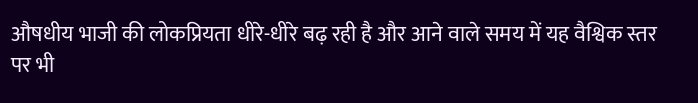औषधीय भाजी की लोकप्रियता धीरे-धीरे बढ़ रही है और आने वाले समय में यह वैश्विक स्तर पर भी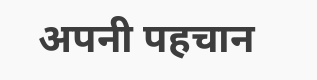अपनी पहचान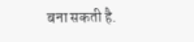बना सकती है.